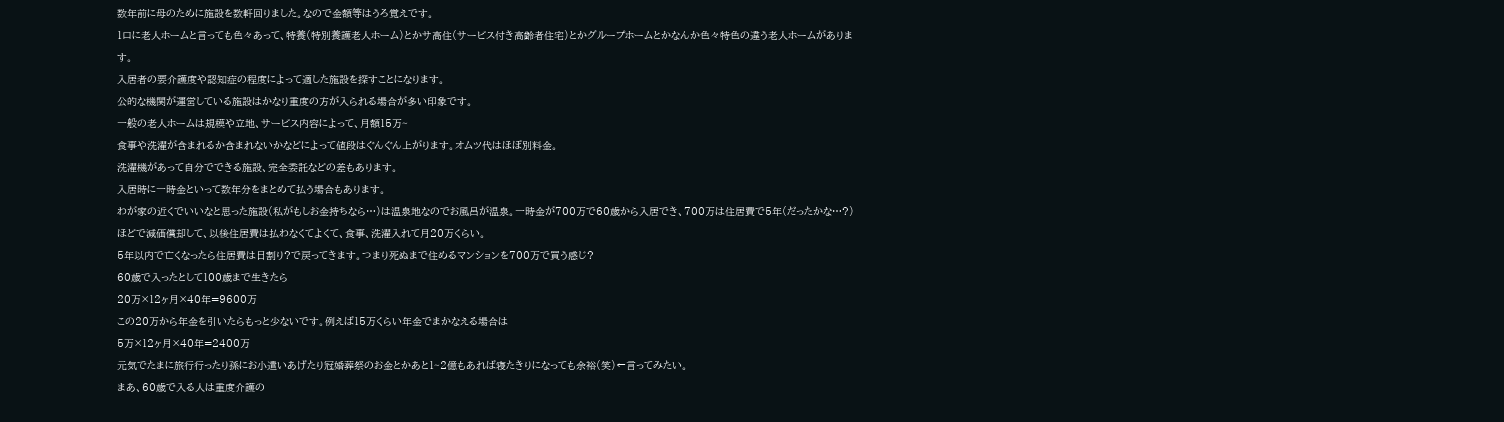数年前に母のために施設を数軒回りました。なので金額等はうろ覚えです。
1口に老人ホームと言っても色々あって、特養(特別養護老人ホーム)とかサ高住(サービス付き高齢者住宅)とかグループホームとかなんか色々特色の違う老人ホームがあります。
入居者の要介護度や認知症の程度によって適した施設を探すことになります。
公的な機関が運営している施設はかなり重度の方が入られる場合が多い印象です。
一般の老人ホームは規模や立地、サービス内容によって、月額15万~
食事や洗濯が含まれるか含まれないかなどによって値段はぐんぐん上がります。オムツ代はほぼ別料金。
洗濯機があって自分でできる施設、完全委託などの差もあります。
入居時に一時金といって数年分をまとめて払う場合もあります。
わが家の近くでいいなと思った施設(私がもしお金持ちなら…)は温泉地なのでお風呂が温泉。一時金が700万で60歳から入居でき、700万は住居費で5年(だったかな…?)ほどで減価償却して、以後住居費は払わなくてよくて、食事、洗濯入れて月20万くらい。
5年以内で亡くなったら住居費は日割り?で戻ってきます。つまり死ぬまで住めるマンションを700万で買う感じ?
60歳で入ったとして100歳まで生きたら
20万×12ヶ月×40年=9600万
この20万から年金を引いたらもっと少ないです。例えば15万くらい年金でまかなえる場合は
5万×12ヶ月×40年=2400万
元気でたまに旅行行ったり孫にお小遣いあげたり冠婚葬祭のお金とかあと1~2億もあれば寝たきりになっても余裕(笑)←言ってみたい。
まあ、60歳で入る人は重度介護の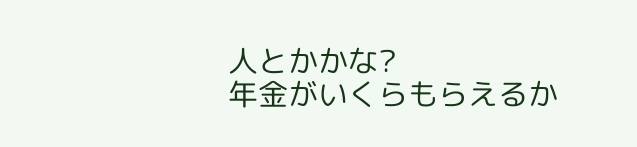人とかかな?
年金がいくらもらえるか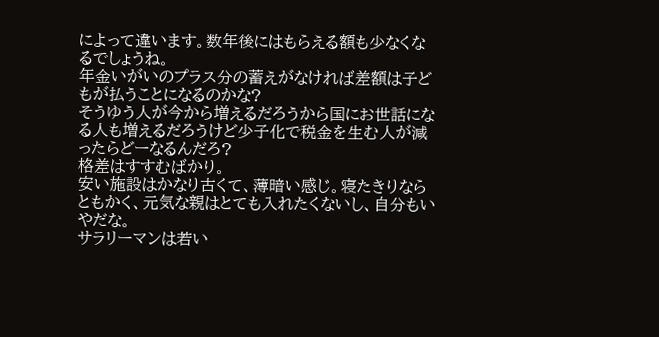によって違います。数年後にはもらえる額も少なくなるでしょうね。
年金いがいのプラス分の蓄えがなければ差額は子どもが払うことになるのかな?
そうゆう人が今から増えるだろうから国にお世話になる人も増えるだろうけど少子化で税金を生む人が減ったらどーなるんだろ?
格差はすすむばかり。
安い施設はかなり古くて、薄暗い感じ。寝たきりならともかく、元気な親はとても入れたくないし、自分もいやだな。
サラリーマンは若い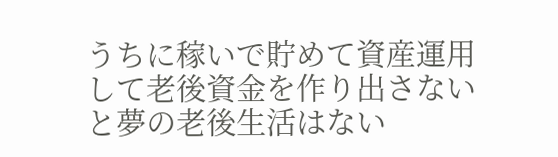うちに稼いで貯めて資産運用して老後資金を作り出さないと夢の老後生活はない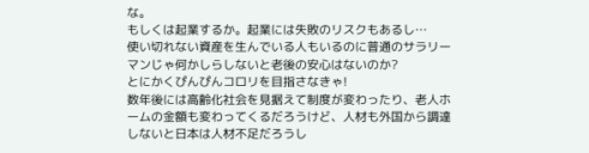な。
もしくは起業するか。起業には失敗のリスクもあるし…
使い切れない資産を生んでいる人もいるのに普通のサラリーマンじゃ何かしらしないと老後の安心はないのか?
とにかくぴんぴんコロリを目指さなきゃ!
数年後には高齢化社会を見据えて制度が変わったり、老人ホームの金額も変わってくるだろうけど、人材も外国から調達しないと日本は人材不足だろうし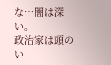な…闇は深い。
政治家は頭のい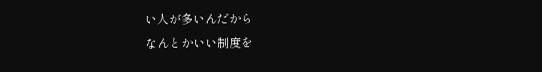い人が多いんだから
なんとかいい制度を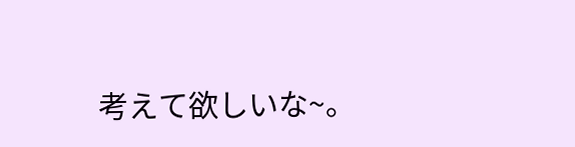考えて欲しいな~。